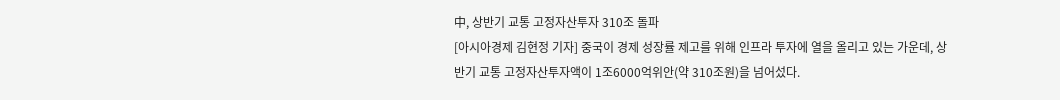中, 상반기 교통 고정자산투자 310조 돌파
[아시아경제 김현정 기자] 중국이 경제 성장률 제고를 위해 인프라 투자에 열을 올리고 있는 가운데, 상반기 교통 고정자산투자액이 1조6000억위안(약 310조원)을 넘어섰다.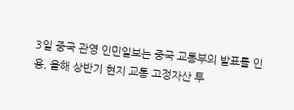3일 중국 관영 인민일보는 중국 교통부의 발표를 인용, 올해 상반기 현지 교통 고정자산 투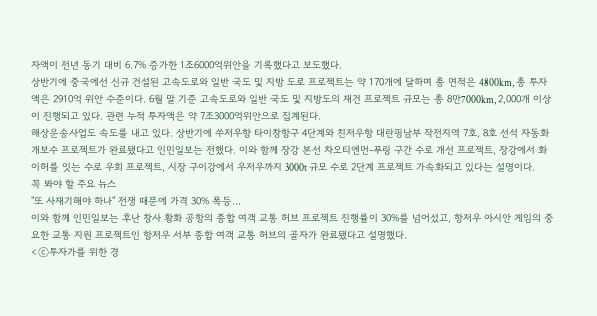자액이 전년 동기 대비 6.7% 증가한 1조6000억위안을 기록했다고 보도했다.
상반기에 중국에선 신규 건설된 고속도로와 일반 국도 및 지방 도로 프로젝트는 약 170개에 달하며 총 면적은 4800km, 총 투자액은 2910억 위안 수준이다. 6월 말 기준 고속도로와 일반 국도 및 지방도의 재건 프로젝트 규모는 총 8만7000km, 2,000개 이상이 진행되고 있다. 관련 누적 투자액은 약 7조3000억위안으로 집계된다.
해상운송사업도 속도를 내고 있다. 상반기에 쑤저우항 타이창항구 4단계와 친저우항 대란핑남부 작전지역 7호, 8호 선석 자동화 개보수 프로젝트가 완료됐다고 인민일보는 전했다. 이와 함께 장강 본선 차오티엔먼-푸링 구간 수로 개선 프로젝트, 장강에서 화이허를 잇는 수로 우회 프로젝트, 시장 구이강에서 우저우까지 3000t 규모 수로 2단계 프로젝트 가속화되고 있다는 설명이다.
꼭 봐야 할 주요 뉴스
"또 사재기해야 하나" 전쟁 때문에 가격 30% 폭등...
이와 함께 인민일보는 후난 창사 황화 공항의 종합 여객 교통 허브 프로젝트 진행률이 30%를 넘어섰고, 항저우 아시안 게임의 중요한 교통 지원 프로젝트인 항저우 서부 종합 여객 교통 허브의 골자가 완료됐다고 설명했다.
<ⓒ투자가를 위한 경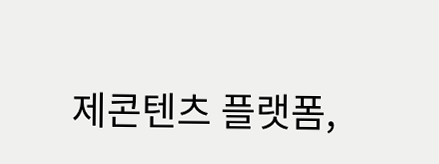제콘텐츠 플랫폼,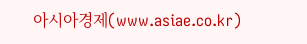아시아경제(www.asiae.co.kr)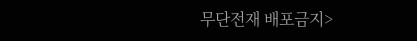무단전재 배포금지>